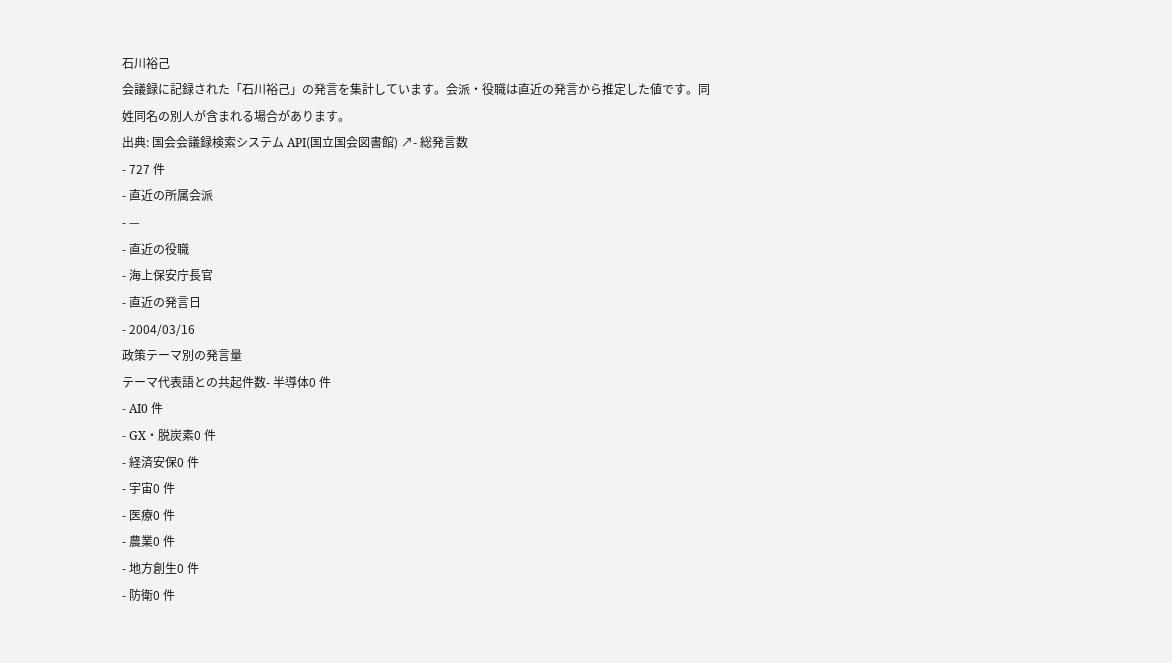石川裕己
会議録に記録された「石川裕己」の発言を集計しています。会派・役職は直近の発言から推定した値です。同姓同名の別人が含まれる場合があります。
出典: 国会会議録検索システム API(国立国会図書館) ↗- 総発言数
- 727 件
- 直近の所属会派
- —
- 直近の役職
- 海上保安庁長官
- 直近の発言日
- 2004/03/16
政策テーマ別の発言量
テーマ代表語との共起件数- 半導体0 件
- AI0 件
- GX・脱炭素0 件
- 経済安保0 件
- 宇宙0 件
- 医療0 件
- 農業0 件
- 地方創生0 件
- 防衛0 件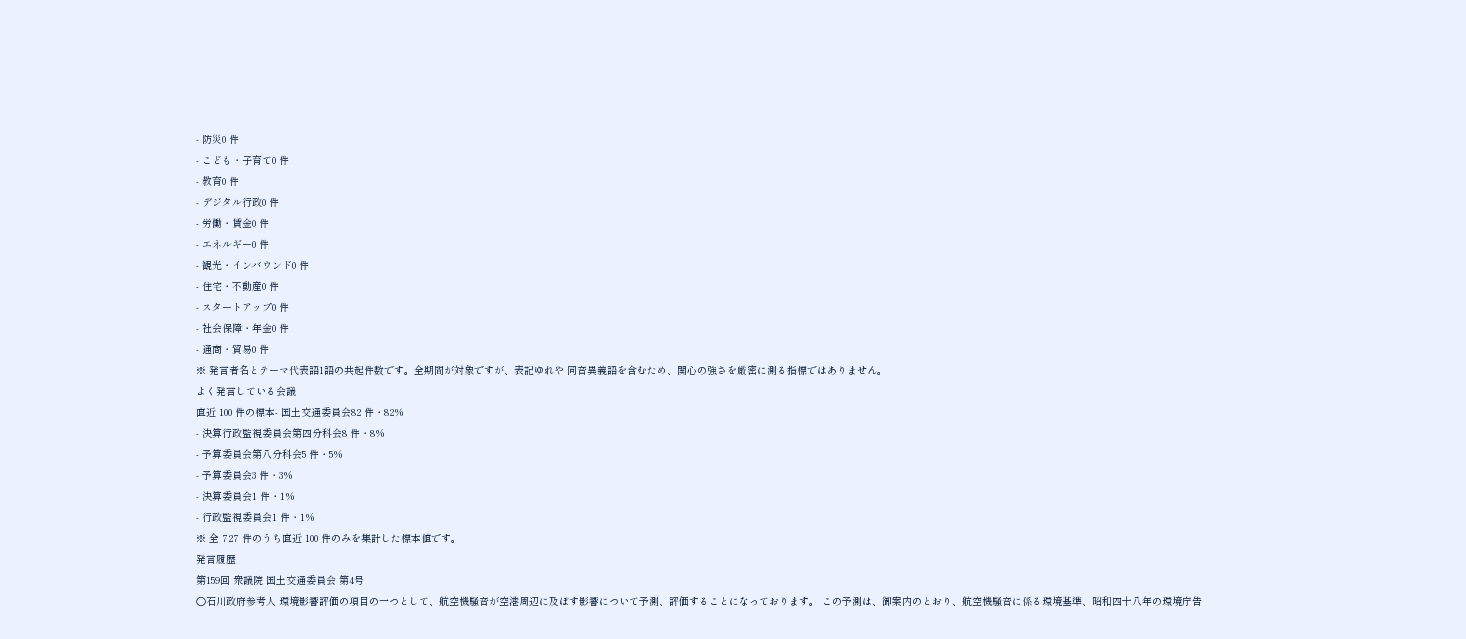- 防災0 件
- こども・子育て0 件
- 教育0 件
- デジタル行政0 件
- 労働・賃金0 件
- エネルギー0 件
- 観光・インバウンド0 件
- 住宅・不動産0 件
- スタートアップ0 件
- 社会保障・年金0 件
- 通商・貿易0 件
※ 発言者名とテーマ代表語1語の共起件数です。全期間が対象ですが、表記ゆれや 同音異義語を含むため、関心の強さを厳密に測る指標ではありません。
よく発言している会議
直近 100 件の標本- 国土交通委員会82 件・82%
- 決算行政監視委員会第四分科会8 件・8%
- 予算委員会第八分科会5 件・5%
- 予算委員会3 件・3%
- 決算委員会1 件・1%
- 行政監視委員会1 件・1%
※ 全 727 件のうち直近 100 件のみを集計した標本値です。
発言履歴
第159回 衆議院 国土交通委員会 第4号
○石川政府参考人 環境影響評価の項目の一つとして、航空機騒音が空港周辺に及ぼす影響について予測、評価することになっております。 この予測は、御案内のとおり、航空機騒音に係る環境基準、昭和四十八年の環境庁告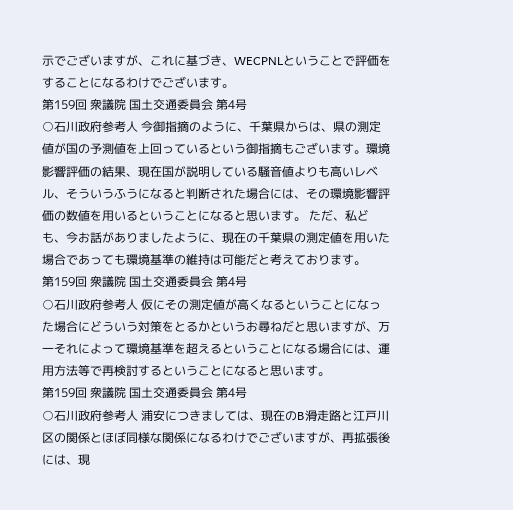示でございますが、これに基づき、WECPNLということで評価をすることになるわけでございます。
第159回 衆議院 国土交通委員会 第4号
○石川政府参考人 今御指摘のように、千葉県からは、県の測定値が国の予測値を上回っているという御指摘もございます。環境影響評価の結果、現在国が説明している騒音値よりも高いレベル、そういうふうになると判断された場合には、その環境影響評価の数値を用いるということになると思います。 ただ、私ども、今お話がありましたように、現在の千葉県の測定値を用いた場合であっても環境基準の維持は可能だと考えております。
第159回 衆議院 国土交通委員会 第4号
○石川政府参考人 仮にその測定値が高くなるということになった場合にどういう対策をとるかというお尋ねだと思いますが、万一それによって環境基準を超えるということになる場合には、運用方法等で再検討するということになると思います。
第159回 衆議院 国土交通委員会 第4号
○石川政府参考人 浦安につきましては、現在のB滑走路と江戸川区の関係とほぼ同様な関係になるわけでございますが、再拡張後には、現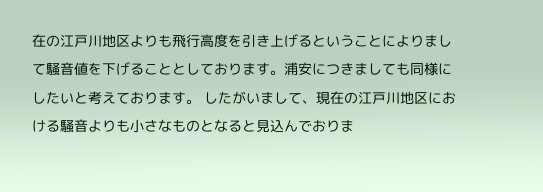在の江戸川地区よりも飛行高度を引き上げるということによりまして騒音値を下げることとしております。浦安につきましても同様にしたいと考えております。 したがいまして、現在の江戸川地区における騒音よりも小さなものとなると見込んでおりま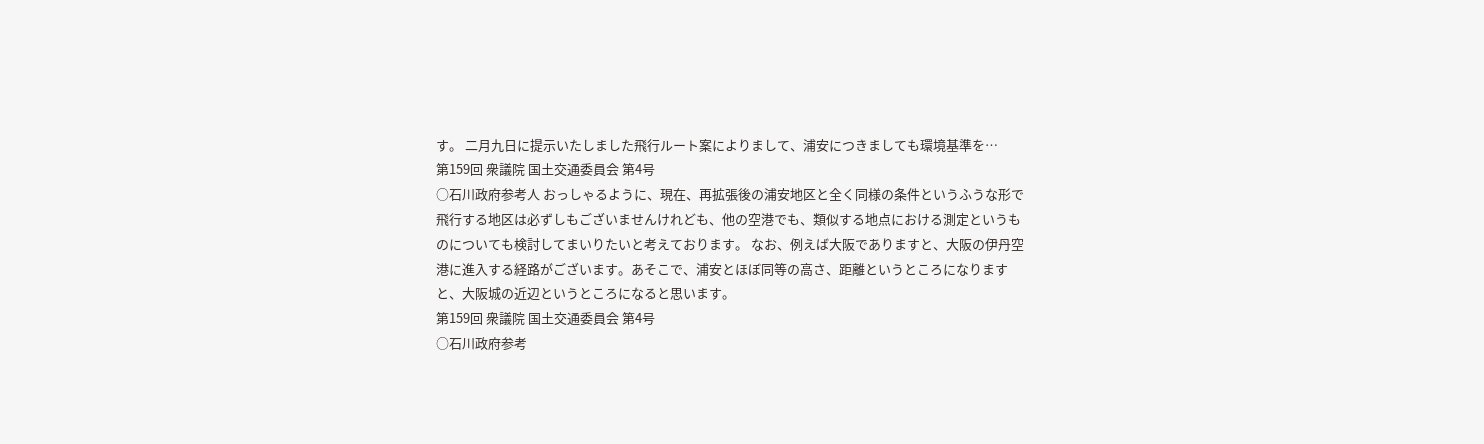す。 二月九日に提示いたしました飛行ルート案によりまして、浦安につきましても環境基準を…
第159回 衆議院 国土交通委員会 第4号
○石川政府参考人 おっしゃるように、現在、再拡張後の浦安地区と全く同様の条件というふうな形で飛行する地区は必ずしもございませんけれども、他の空港でも、類似する地点における測定というものについても検討してまいりたいと考えております。 なお、例えば大阪でありますと、大阪の伊丹空港に進入する経路がございます。あそこで、浦安とほぼ同等の高さ、距離というところになりますと、大阪城の近辺というところになると思います。
第159回 衆議院 国土交通委員会 第4号
○石川政府参考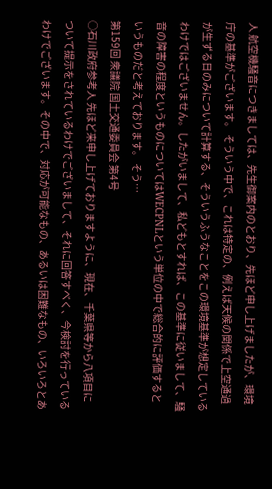人 航空機騒音につきましては、先生御案内のとおり、先ほど申し上げましたが、環境庁の基準がございます。 そういう中で、これは特定の、例えば天候の関係で上空通過が生ずる日のみについて計算する、そういうふうなことをこの環境基準が想定しているわけではございません。したがいまして、私どもとすれば、この基準に従いまして、騒音の障害の程度というものについてはWECPNLという単位の中で総合的に評価するというものだと考えております。 そう…
第159回 衆議院 国土交通委員会 第4号
○石川政府参考人 先ほど来申し上げておりますように、現在、千葉県等から八項目について提示をされているわけでございまして、それに回答すべく、今検討を行っているわけでございます。その中で、対応が可能なもの、あるいは困難なもの、いろいろとあ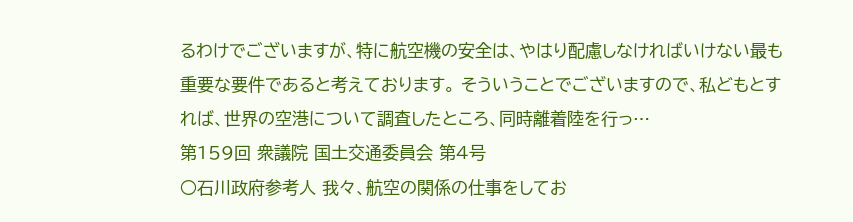るわけでございますが、特に航空機の安全は、やはり配慮しなければいけない最も重要な要件であると考えております。 そういうことでございますので、私どもとすれば、世界の空港について調査したところ、同時離着陸を行っ…
第159回 衆議院 国土交通委員会 第4号
○石川政府参考人 我々、航空の関係の仕事をしてお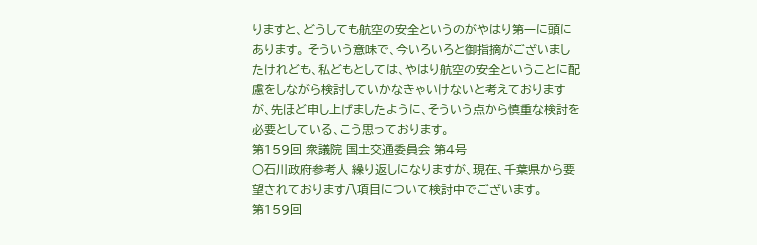りますと、どうしても航空の安全というのがやはり第一に頭にあります。 そういう意味で、今いろいろと御指摘がございましたけれども、私どもとしては、やはり航空の安全ということに配慮をしながら検討していかなきゃいけないと考えておりますが、先ほど申し上げましたように、そういう点から慎重な検討を必要としている、こう思っております。
第159回 衆議院 国土交通委員会 第4号
○石川政府参考人 繰り返しになりますが、現在、千葉県から要望されております八項目について検討中でございます。
第159回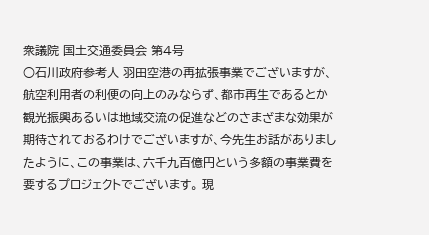衆議院 国土交通委員会 第4号
○石川政府参考人 羽田空港の再拡張事業でございますが、航空利用者の利便の向上のみならず、都市再生であるとか観光振興あるいは地域交流の促進などのさまざまな効果が期待されておるわけでございますが、今先生お話がありましたように、この事業は、六千九百億円という多額の事業費を要するプロジェクトでございます。 現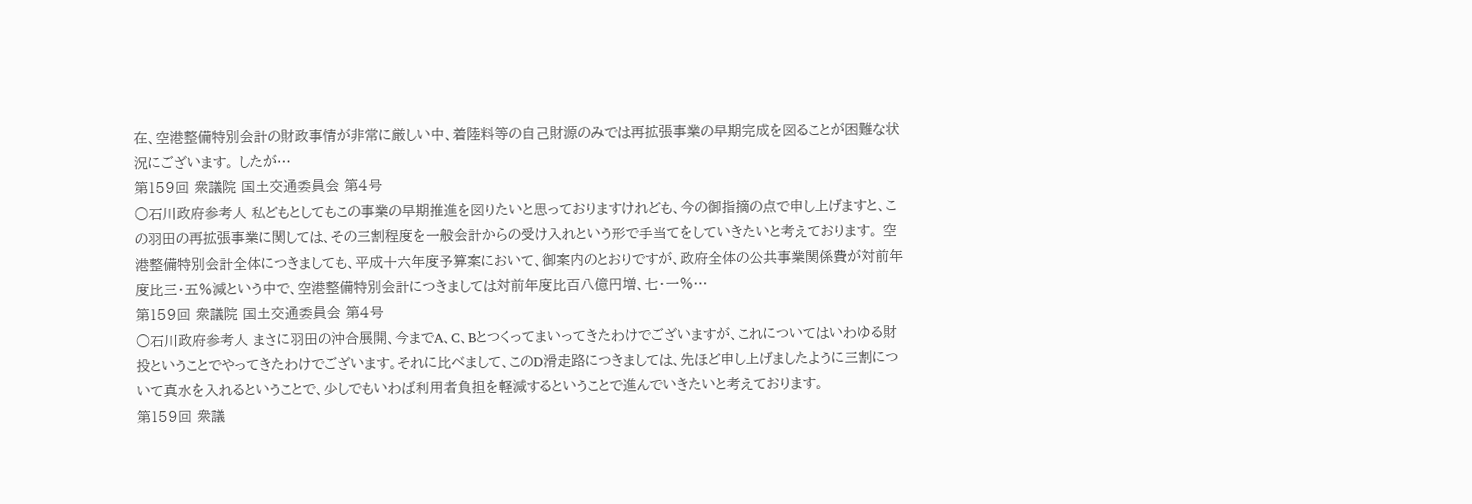在、空港整備特別会計の財政事情が非常に厳しい中、着陸料等の自己財源のみでは再拡張事業の早期完成を図ることが困難な状況にございます。 したが…
第159回 衆議院 国土交通委員会 第4号
○石川政府参考人 私どもとしてもこの事業の早期推進を図りたいと思っておりますけれども、今の御指摘の点で申し上げますと、この羽田の再拡張事業に関しては、その三割程度を一般会計からの受け入れという形で手当てをしていきたいと考えております。 空港整備特別会計全体につきましても、平成十六年度予算案において、御案内のとおりですが、政府全体の公共事業関係費が対前年度比三・五%減という中で、空港整備特別会計につきましては対前年度比百八億円増、七・一%…
第159回 衆議院 国土交通委員会 第4号
○石川政府参考人 まさに羽田の沖合展開、今までA、C、Bとつくってまいってきたわけでございますが、これについてはいわゆる財投ということでやってきたわけでございます。それに比べまして、このD滑走路につきましては、先ほど申し上げましたように三割について真水を入れるということで、少しでもいわば利用者負担を軽減するということで進んでいきたいと考えております。
第159回 衆議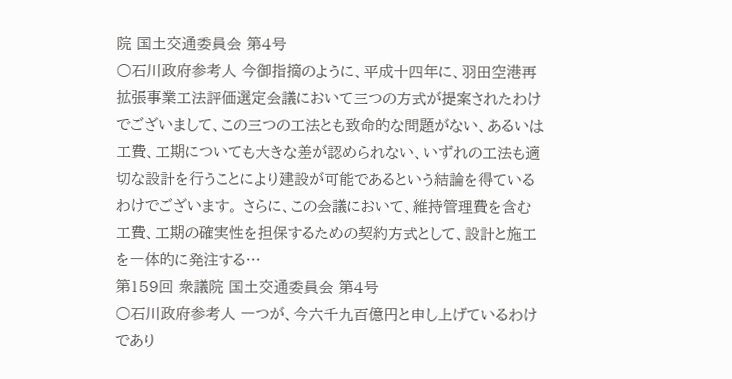院 国土交通委員会 第4号
○石川政府参考人 今御指摘のように、平成十四年に、羽田空港再拡張事業工法評価選定会議において三つの方式が提案されたわけでございまして、この三つの工法とも致命的な問題がない、あるいは工費、工期についても大きな差が認められない、いずれの工法も適切な設計を行うことにより建設が可能であるという結論を得ているわけでございます。 さらに、この会議において、維持管理費を含む工費、工期の確実性を担保するための契約方式として、設計と施工を一体的に発注する…
第159回 衆議院 国土交通委員会 第4号
○石川政府参考人 一つが、今六千九百億円と申し上げているわけであり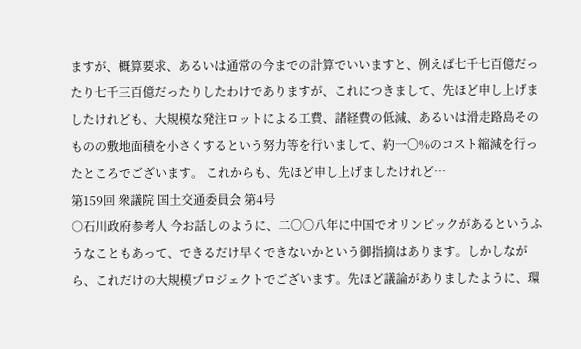ますが、概算要求、あるいは通常の今までの計算でいいますと、例えば七千七百億だったり七千三百億だったりしたわけでありますが、これにつきまして、先ほど申し上げましたけれども、大規模な発注ロットによる工費、諸経費の低減、あるいは滑走路島そのものの敷地面積を小さくするという努力等を行いまして、約一〇%のコスト縮減を行ったところでございます。 これからも、先ほど申し上げましたけれど…
第159回 衆議院 国土交通委員会 第4号
○石川政府参考人 今お話しのように、二〇〇八年に中国でオリンピックがあるというふうなこともあって、できるだけ早くできないかという御指摘はあります。しかしながら、これだけの大規模プロジェクトでございます。先ほど議論がありましたように、環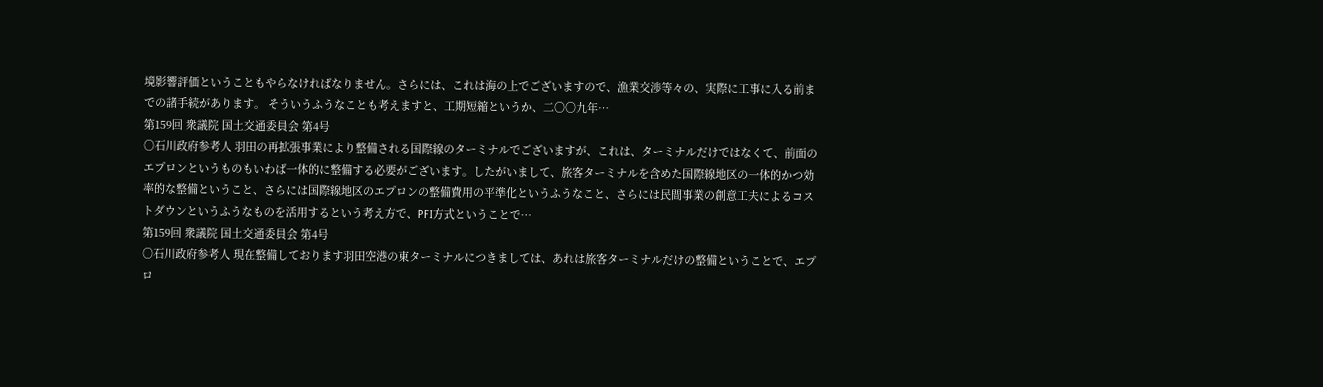境影響評価ということもやらなければなりません。さらには、これは海の上でございますので、漁業交渉等々の、実際に工事に入る前までの諸手続があります。 そういうふうなことも考えますと、工期短縮というか、二〇〇九年…
第159回 衆議院 国土交通委員会 第4号
○石川政府参考人 羽田の再拡張事業により整備される国際線のターミナルでございますが、これは、ターミナルだけではなくて、前面のエプロンというものもいわば一体的に整備する必要がございます。したがいまして、旅客ターミナルを含めた国際線地区の一体的かつ効率的な整備ということ、さらには国際線地区のエプロンの整備費用の平準化というふうなこと、さらには民間事業の創意工夫によるコストダウンというふうなものを活用するという考え方で、PFI方式ということで…
第159回 衆議院 国土交通委員会 第4号
○石川政府参考人 現在整備しております羽田空港の東ターミナルにつきましては、あれは旅客ターミナルだけの整備ということで、エプロ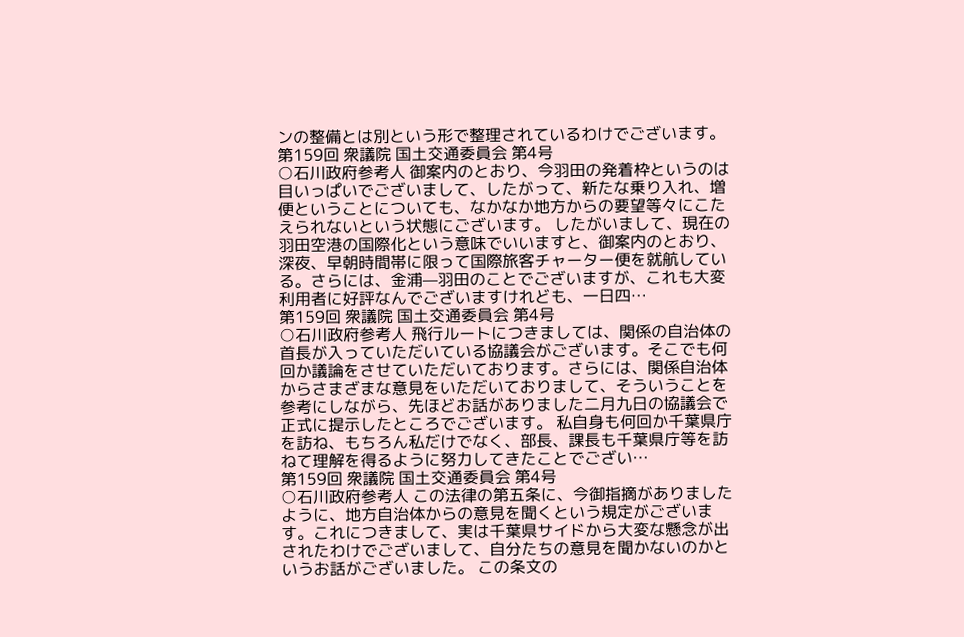ンの整備とは別という形で整理されているわけでございます。
第159回 衆議院 国土交通委員会 第4号
○石川政府参考人 御案内のとおり、今羽田の発着枠というのは目いっぱいでございまして、したがって、新たな乗り入れ、増便ということについても、なかなか地方からの要望等々にこたえられないという状態にございます。 したがいまして、現在の羽田空港の国際化という意味でいいますと、御案内のとおり、深夜、早朝時間帯に限って国際旅客チャーター便を就航している。さらには、金浦—羽田のことでございますが、これも大変利用者に好評なんでございますけれども、一日四…
第159回 衆議院 国土交通委員会 第4号
○石川政府参考人 飛行ルートにつきましては、関係の自治体の首長が入っていただいている協議会がございます。そこでも何回か議論をさせていただいております。さらには、関係自治体からさまざまな意見をいただいておりまして、そういうことを参考にしながら、先ほどお話がありました二月九日の協議会で正式に提示したところでございます。 私自身も何回か千葉県庁を訪ね、もちろん私だけでなく、部長、課長も千葉県庁等を訪ねて理解を得るように努力してきたことでござい…
第159回 衆議院 国土交通委員会 第4号
○石川政府参考人 この法律の第五条に、今御指摘がありましたように、地方自治体からの意見を聞くという規定がございます。これにつきまして、実は千葉県サイドから大変な懸念が出されたわけでございまして、自分たちの意見を聞かないのかというお話がございました。 この条文の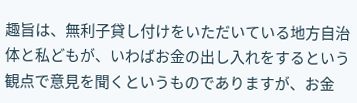趣旨は、無利子貸し付けをいただいている地方自治体と私どもが、いわばお金の出し入れをするという観点で意見を聞くというものでありますが、お金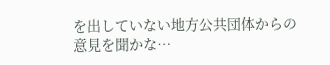を出していない地方公共団体からの意見を聞かな…